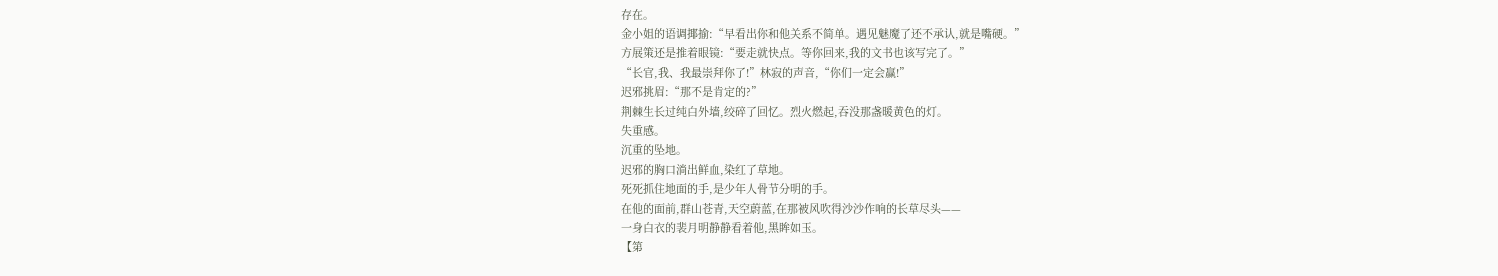存在。
金小姐的语调揶揄:“早看出你和他关系不简单。遇见魅魔了还不承认,就是嘴硬。”
方展策还是推着眼镜:“要走就快点。等你回来,我的文书也该写完了。”
“长官,我、我最崇拜你了!”林寂的声音,“你们一定会赢!”
迟邪挑眉:“那不是肯定的?”
荆棘生长过纯白外墙,绞碎了回忆。烈火燃起,吞没那盏暖黄色的灯。
失重感。
沉重的坠地。
迟邪的胸口淌出鲜血,染红了草地。
死死抓住地面的手,是少年人骨节分明的手。
在他的面前,群山苍青,天空蔚蓝,在那被风吹得沙沙作响的长草尽头——
一身白衣的裴月明静静看着他,黑眸如玉。
【第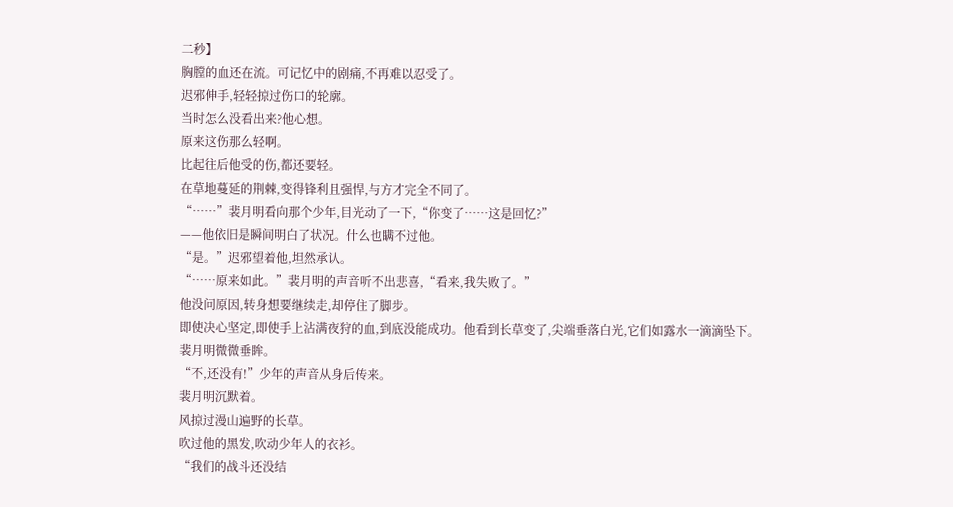二秒】
胸膛的血还在流。可记忆中的剧痛,不再难以忍受了。
迟邪伸手,轻轻掠过伤口的轮廓。
当时怎么没看出来?他心想。
原来这伤那么轻啊。
比起往后他受的伤,都还要轻。
在草地蔓延的荆棘,变得锋利且强悍,与方才完全不同了。
“……”裴月明看向那个少年,目光动了一下,“你变了……这是回忆?”
——他依旧是瞬间明白了状况。什么也瞒不过他。
“是。”迟邪望着他,坦然承认。
“……原来如此。”裴月明的声音听不出悲喜,“看来,我失败了。”
他没问原因,转身想要继续走,却停住了脚步。
即使决心坚定,即使手上沾满夜狩的血,到底没能成功。他看到长草变了,尖端垂落白光,它们如露水一滴滴坠下。
裴月明微微垂眸。
“不,还没有!”少年的声音从身后传来。
裴月明沉默着。
风掠过漫山遍野的长草。
吹过他的黑发,吹动少年人的衣衫。
“我们的战斗还没结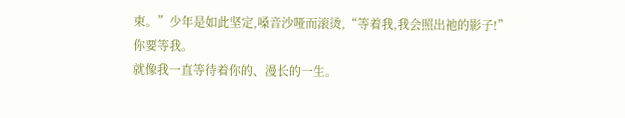束。”少年是如此坚定,嗓音沙哑而滚烫,“等着我,我会照出祂的影子!”
你要等我。
就像我一直等待着你的、漫长的一生。